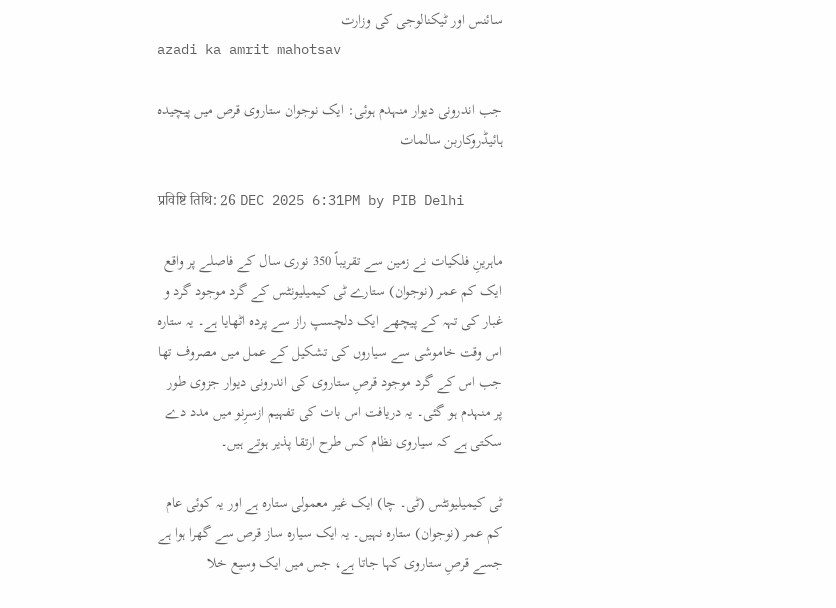سائنس اور ٹیکنالوجی کی وزارت
azadi ka amrit mahotsav

جب اندرونی دیوار منہدم ہوئی: ایک نوجوان ستاروی قرص میں پیچیدہ ہائیڈروکاربن سالمات

प्रविष्टि तिथि: 26 DEC 2025 6:31PM by PIB Delhi

ماہرینِ فلکیات نے زمین سے تقریباً 350 نوری سال کے فاصلے پر واقع ایک کم عمر (نوجوان) ستارے ٹی کیمیلیونٹس کے گرد موجود گرد و غبار کی تہہ کے پیچھے ایک دلچسپ راز سے پردہ اٹھایا ہے۔ یہ ستارہ اس وقت خاموشی سے سیاروں کی تشکیل کے عمل میں مصروف تھا جب اس کے گرد موجود قرصِ ستاروی کی اندرونی دیوار جزوی طور پر منہدم ہو گئی۔ یہ دریافت اس بات کی تفہیم ازسرِنو میں مدد دے سکتی ہے کہ سیاروی نظام کس طرح ارتقا پذیر ہوتے ہیں۔

ٹی کیمیلیونٹس (ٹی۔ چا) ایک غیر معمولی ستارہ ہے اور یہ کوئی عام کم عمر (نوجوان) ستارہ نہیں۔ یہ ایک سیارہ ساز قرص سے گھرا ہوا ہے جسے قرصِ ستاروی کہا جاتا ہے، جس میں ایک وسیع خلا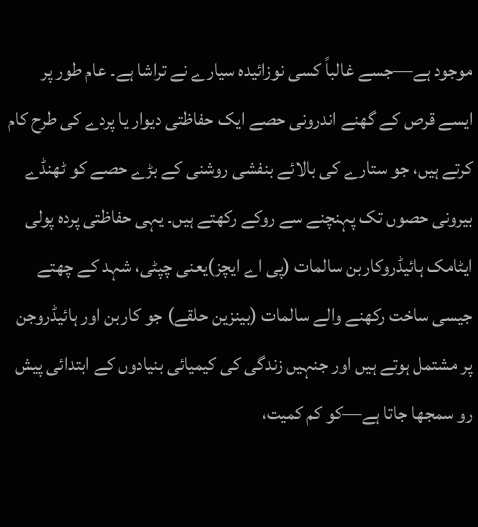موجود ہے—جسے غالباً کسی نوزائیدہ سیارے نے تراشا ہے۔ عام طور پر ایسے قرص کے گھنے اندرونی حصے ایک حفاظتی دیوار یا پردے کی طرح کام کرتے ہیں، جو ستارے کی بالائے بنفشی روشنی کے بڑے حصے کو ٹھنڈے بیرونی حصوں تک پہنچنے سے روکے رکھتے ہیں۔ یہی حفاظتی پردہ پولی ایٹامک ہائیڈروکاربن سالمات (پی اے ایچز)یعنی چپٹی، شہد کے چھتے جیسی ساخت رکھنے والے سالمات (بینزین حلقے) جو کاربن اور ہائیڈروجن پر مشتمل ہوتے ہیں اور جنہیں زندگی کی کیمیائی بنیادوں کے ابتدائی پیش رو سمجھا جاتا ہے—کو کم کمیت،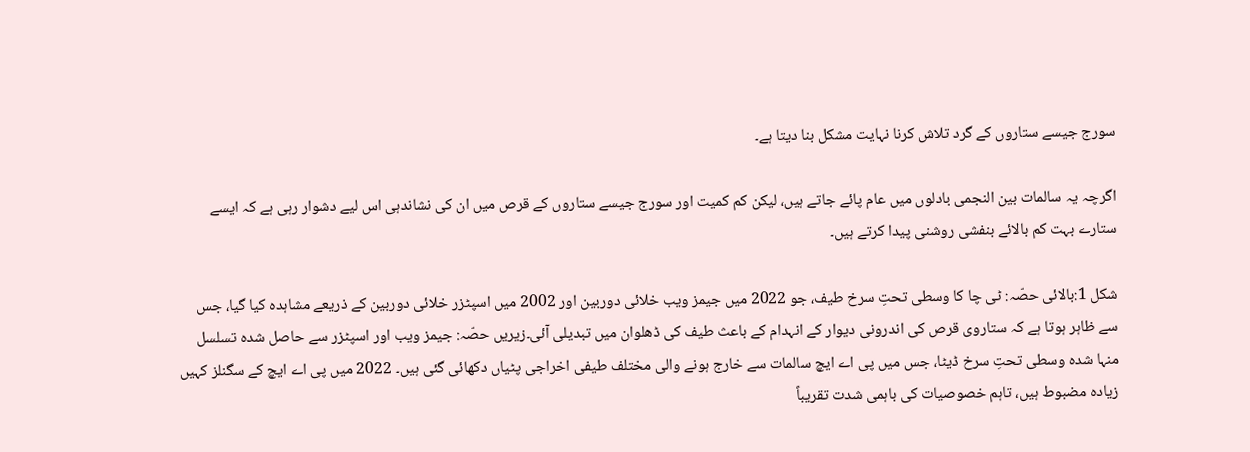سورج جیسے ستاروں کے گرد تلاش کرنا نہایت مشکل بنا دیتا ہے۔

اگرچہ یہ سالمات بین النجمی بادلوں میں عام پائے جاتے ہیں، لیکن کم کمیت اور سورج جیسے ستاروں کے قرص میں ان کی نشاندہی اس لیے دشوار رہی ہے کہ ایسے ستارے بہت کم بالائے بنفشی روشنی پیدا کرتے ہیں۔

شکل 1:بالائی حصّہ: ٹی چا کا وسطی تحتِ سرخ طیف، جو 2022 میں جیمز ویب خلائی دوربین اور 2002 میں اسپٹزر خلائی دوربین کے ذریعے مشاہدہ کیا گیا، جس سے ظاہر ہوتا ہے کہ ستاروی قرص کی اندرونی دیوار کے انہدام کے باعث طیف کی ڈھلوان میں تبدیلی آئی۔زیریں حصّہ: جیمز ویب اور اسپٹزر سے حاصل شدہ تسلسل منہا شدہ وسطی تحتِ سرخ ڈیٹا، جس میں پی اے ایچ سالمات سے خارج ہونے والی مختلف طیفی اخراجی پٹیاں دکھائی گئی ہیں۔ 2022 میں پی اے ایچ کے سگنلز کہیں زیادہ مضبوط ہیں، تاہم خصوصیات کی باہمی شدت تقریباً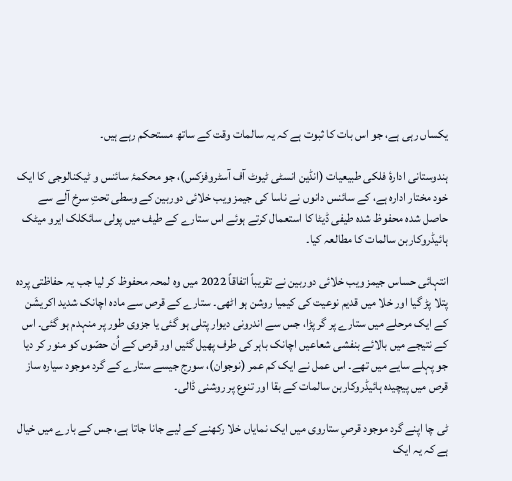یکساں رہی ہے، جو اس بات کا ثبوت ہے کہ یہ سالمات وقت کے ساتھ مستحکم رہے ہیں۔

ہندوستانی ادارۂ فلکی طبیعیات (انڈین انسٹی ٹیوٹ آف آسٹروفزکس)، جو محکمۂ سائنس و ٹیکنالوجی کا ایک خود مختار ادارہ ہے، کے سائنس دانوں نے ناسا کی جیمز ویب خلائی دوربین کے وسطی تحتِ سرخ آلے سے حاصل شدہ محفوظ شدہ طیفی ڈیٹا کا استعمال کرتے ہوئے اس ستارے کے طیف میں پولی سائکلک ایرو میٹک ہائیڈروکاربن سالمات کا مطالعہ کیا۔

انتہائی حساس جیمز ویب خلائی دوربین نے تقریباً اتفاقاً 2022 میں وہ لمحہ محفوظ کر لیا جب یہ حفاظتی پردہ پتلا پڑ گیا اور خلا میں قدیم نوعیت کی کیمیا روشن ہو اٹھی۔ ستارے کے قرص سے مادہ اچانک شدید اکریشَن کے ایک مرحلے میں ستارے پر گر پڑا، جس سے اندرونی دیوار پتلی ہو گئی یا جزوی طور پر منہدم ہو گئی۔ اس کے نتیجے میں بالائے بنفشی شعاعیں اچانک باہر کی طرف پھیل گئیں اور قرص کے اُن حصّوں کو منور کر دیا جو پہلے سایے میں تھے۔ اس عمل نے ایک کم عمر (نوجوان)، سورج جیسے ستارے کے گرد موجود سیارہ ساز قرص میں پیچیدہ ہائیڈروکاربن سالمات کے بقا اور تنوع پر روشنی ڈالی۔

ٹی چا اپنے گرد موجود قرصِ ستاروی میں ایک نمایاں خلا رکھنے کے لیے جانا جاتا ہے، جس کے بارے میں خیال ہے کہ یہ ایک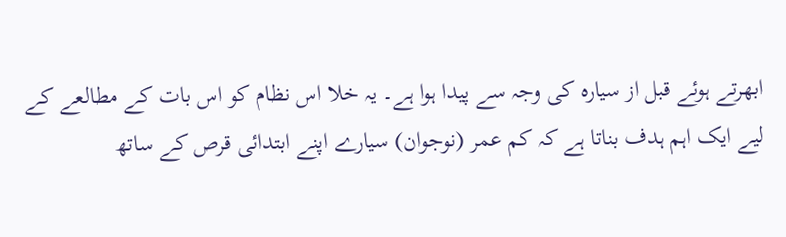ابھرتے ہوئے قبل از سیارہ کی وجہ سے پیدا ہوا ہے۔ یہ خلا اس نظام کو اس بات کے مطالعے کے لیے ایک اہم ہدف بناتا ہے کہ کم عمر (نوجوان) سیارے اپنے ابتدائی قرص کے ساتھ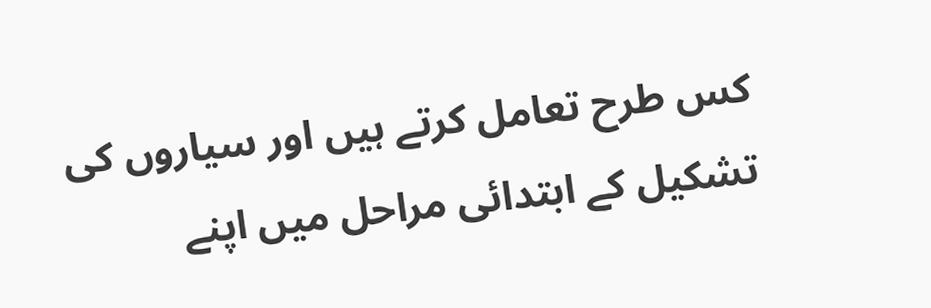کس طرح تعامل کرتے ہیں اور سیاروں کی تشکیل کے ابتدائی مراحل میں اپنے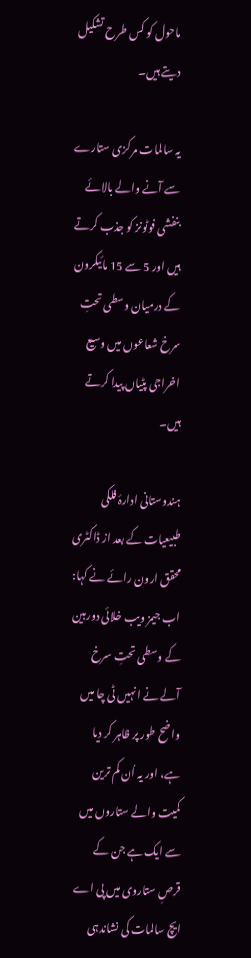ماحول کو کس طرح تشکیل دیتے ہیں۔

یہ سالمات مرکزی ستارے سے آنے والے بالائے بنفشی فوٹونز کو جذب کرتے ہیں اور 5 سے 15 مائیکرون کے درمیان وسطی تحتِ سرخ شعاعوں میں وسیع اخراجی پٹیاں پیدا کرتے ہیں۔

ہندوستانی ادارۂ فلکی طبیعیات کے بعد از ڈاکٹری محقق ارون رائے نے کہا:
اب جیمز ویب خلائی دوربین کے وسطی تحتِ سرخ آلے نے انہیں ٹی چا میں واضح طور پر ظاہر کر دیا ہے، اور یہ اُن کم ترین کمیت والے ستاروں میں سے ایک ہے جن کے قرصِ ستاروی میں پی اے ایچ سالمات کی نشاندہی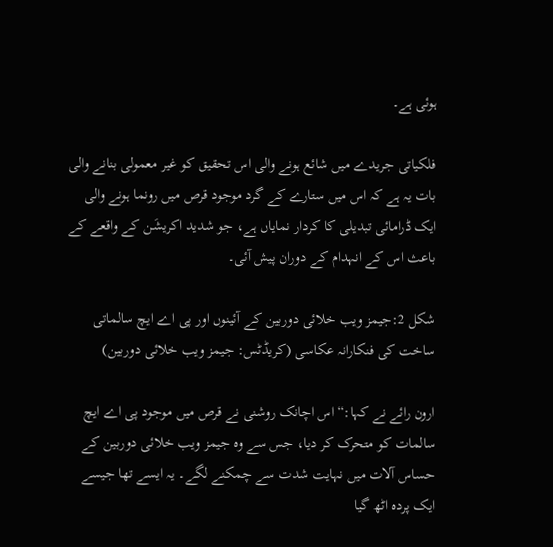ہوئی ہے۔

فلکیاتی جریدے میں شائع ہونے والی اس تحقیق کو غیر معمولی بنانے والی بات یہ ہے کہ اس میں ستارے کے گرد موجود قرص میں رونما ہونے والی ایک ڈرامائی تبدیلی کا کردار نمایاں ہے، جو شدید اکریشَن کے واقعے کے باعث اس کے انہدام کے دوران پیش آئی۔

شکل 2:جیمز ویب خلائی دوربین کے آئینوں اور پی اے ایچ سالماتی ساخت کی فنکارانہ عکاسی (کریڈٹس: جیمز ویب خلائی دوربین)

ارون رائے نے کہا:“اس اچانک روشنی نے قرص میں موجود پی اے ایچ سالمات کو متحرک کر دیا، جس سے وہ جیمز ویب خلائی دوربین کے حساس آلات میں نہایت شدت سے چمکنے لگے۔ یہ ایسے تھا جیسے ایک پردہ اٹھ گیا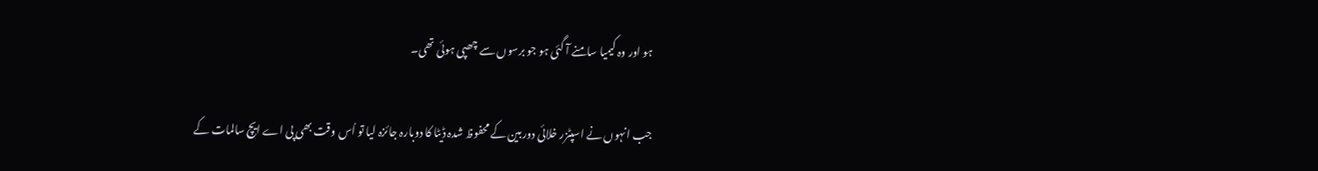ہو اور وہ کیمیا سامنے آ گئی ہو جو برسوں سے چھپی ہوئی تھی۔

جب انہوں نے اسپٹزر خلائی دوربین کے محفوظ شدہ ڈیٹا کا دوبارہ جائزہ لیا تو اُس وقت بھی پی اے ایچ سالمات کے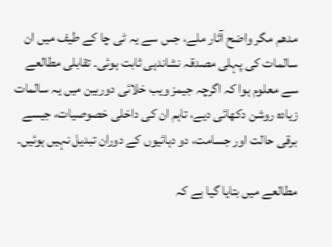مدھم مگر واضح آثار ملے، جس سے یہ ٹی چا کے طیف میں ان سالمات کی پہلی مصدقہ نشاندہی ثابت ہوئی۔ تقابلی مطالعے سے معلوم ہوا کہ اگرچہ جیمز ویب خلائی دوربین میں یہ سالمات زیادہ روشن دکھائی دیے، تاہم ان کی داخلی خصوصیات، جیسے برقی حالت اور جسامت، دو دہائیوں کے دوران تبدیل نہیں ہوئیں۔

مطالعے میں بتایا گیا ہے کہ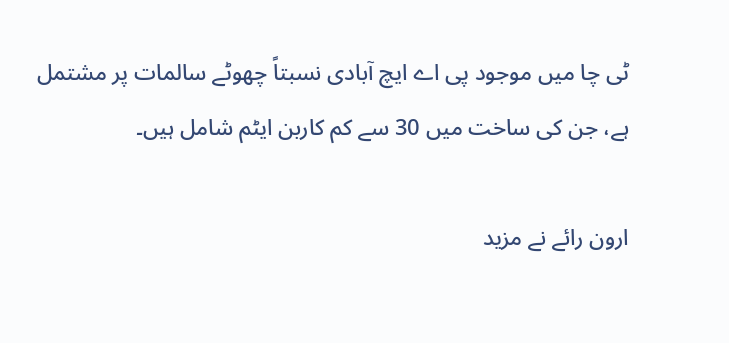ٹی چا میں موجود پی اے ایچ آبادی نسبتاً چھوٹے سالمات پر مشتمل ہے، جن کی ساخت میں 30 سے کم کاربن ایٹم شامل ہیں۔

ارون رائے نے مزید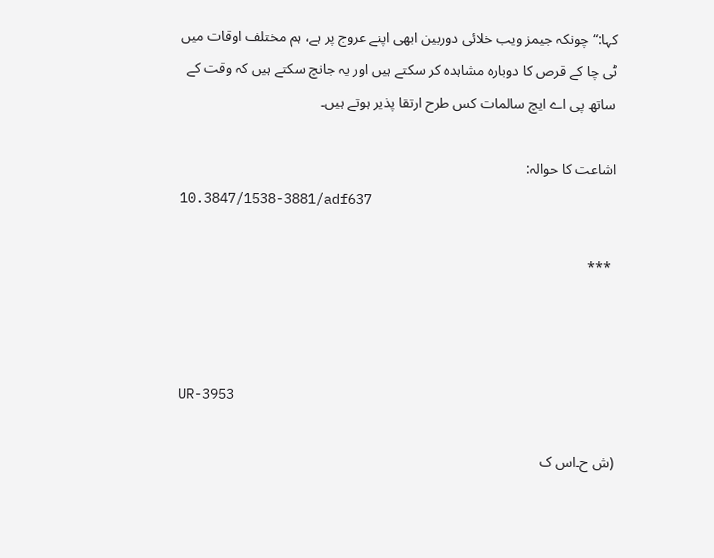کہا:“چونکہ جیمز ویب خلائی دوربین ابھی اپنے عروج پر ہے، ہم مختلف اوقات میں ٹی چا کے قرص کا دوبارہ مشاہدہ کر سکتے ہیں اور یہ جانچ سکتے ہیں کہ وقت کے ساتھ پی اے ایچ سالمات کس طرح ارتقا پذیر ہوتے ہیں۔

اشاعت کا حوالہ:
10.3847/1538-3881/adf637

 ***



UR-3953

(ش ح۔اس ک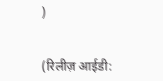)


(रिलीज़ आईडी: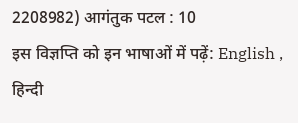2208982) आगंतुक पटल : 10
इस विज्ञप्ति को इन भाषाओं में पढ़ें: English , हिन्दी